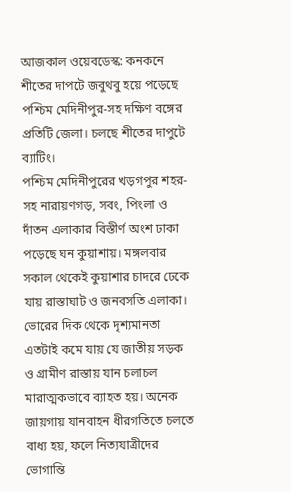আজকাল ওয়েবডেস্ক: কনকনে শীতের দাপটে জবুথবু হয়ে পড়েছে পশ্চিম মেদিনীপুর-সহ দক্ষিণ বঙ্গের প্রতিটি জেলা। চলছে শীতের দাপুটে ব্যাটিং।
পশ্চিম মেদিনীপুরের খড়গপুর শহর-সহ নারায়ণগড়, সবং, পিংলা ও দাঁতন এলাকার বিস্তীর্ণ অংশ ঢাকা পড়েছে ঘন কুয়াশায়। মঙ্গলবার সকাল থেকেই কুয়াশার চাদরে ঢেকে যায় রাস্তাঘাট ও জনবসতি এলাকা।
ভোরের দিক থেকে দৃশ্যমানতা এতটাই কমে যায় যে জাতীয় সড়ক ও গ্রামীণ রাস্তায় যান চলাচল মারাত্মকভাবে ব্যাহত হয়। অনেক জায়গায় যানবাহন ধীরগতিতে চলতে বাধ্য হয়, ফলে নিত্যযাত্রীদের ভোগান্তি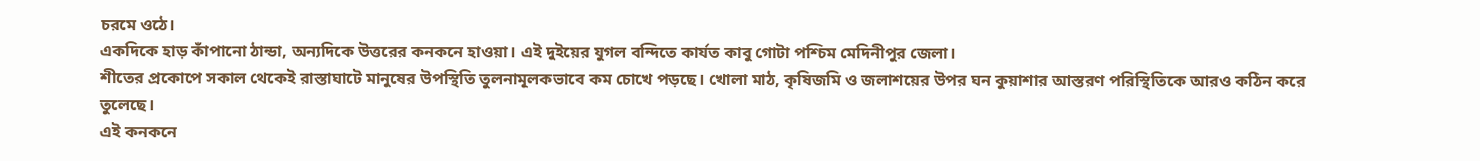চরমে ওঠে।
একদিকে হাড় কাঁপানো ঠান্ডা, অন্যদিকে উত্তরের কনকনে হাওয়া। এই দুইয়ের যুগল বন্দিতে কার্যত কাবু গোটা পশ্চিম মেদিনীপুর জেলা।
শীতের প্রকোপে সকাল থেকেই রাস্তাঘাটে মানুষের উপস্থিতি তুলনামূলকভাবে কম চোখে পড়ছে। খোলা মাঠ, কৃষিজমি ও জলাশয়ের উপর ঘন কুয়াশার আস্তরণ পরিস্থিতিকে আরও কঠিন করে তুলেছে।
এই কনকনে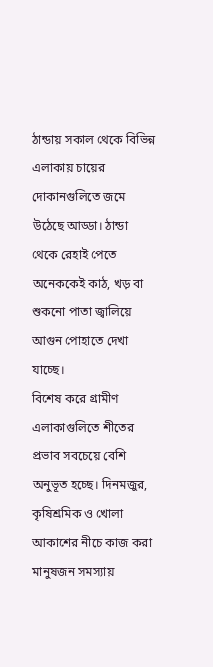ঠান্ডায় সকাল থেকে বিভিন্ন এলাকায় চায়ের দোকানগুলিতে জমে উঠেছে আড্ডা। ঠান্ডা থেকে রেহাই পেতে অনেককেই কাঠ, খড় বা শুকনো পাতা জ্বালিয়ে আগুন পোহাতে দেখা যাচ্ছে।
বিশেষ করে গ্রামীণ এলাকাগুলিতে শীতের প্রভাব সবচেয়ে বেশি অনুভূত হচ্ছে। দিনমজুর, কৃষিশ্রমিক ও খোলা আকাশের নীচে কাজ করা মানুষজন সমস্যায়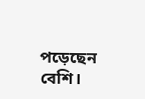পড়েছেন বেশি।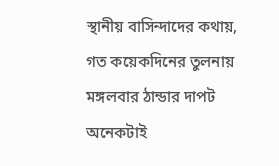স্থানীয় বাসিন্দাদের কথায়, গত কয়েকদিনের তুলনায় মঙ্গলবার ঠান্ডার দাপট অনেকটাই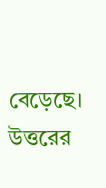বেড়েছে। উত্তরের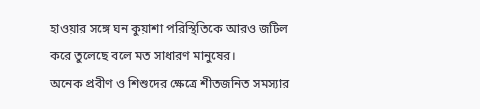হাওয়ার সঙ্গে ঘন কুয়াশা পরিস্থিতিকে আরও জটিল করে তুলেছে বলে মত সাধারণ মানুষের।
অনেক প্রবীণ ও শিশুদের ক্ষেত্রে শীতজনিত সমস্যার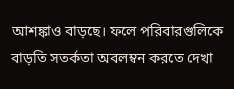আশঙ্কাও বাড়ছে। ফলে পরিবারগুলিকে বাড়তি সতর্কতা অবলম্বন করতে দেখা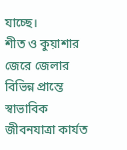যাচ্ছে।
শীত ও কুয়াশার জেরে জেলার বিভিন্ন প্রান্তে স্বাভাবিক জীবনযাত্রা কার্যত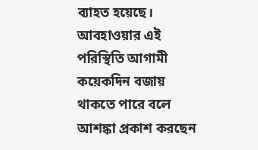ব্যাহত হয়েছে। আবহাওয়ার এই পরিস্থিতি আগামী কয়েকদিন বজায় থাকতে পারে বলে আশঙ্কা প্রকাশ করছেন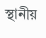স্থানীয়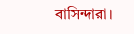বাসিন্দারা।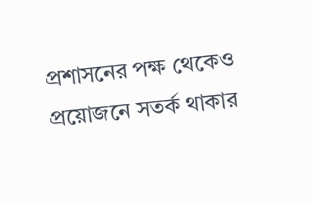প্রশাসনের পক্ষ থেকেও প্রয়োজনে সতর্ক থাকার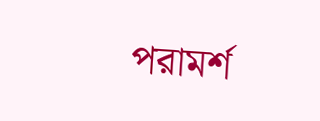পরামর্শ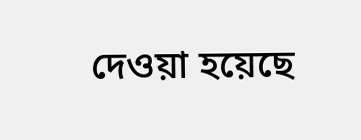দেওয়া হয়েছে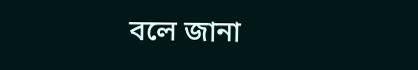বলে জানা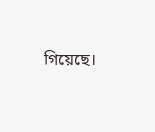গিয়েছে।